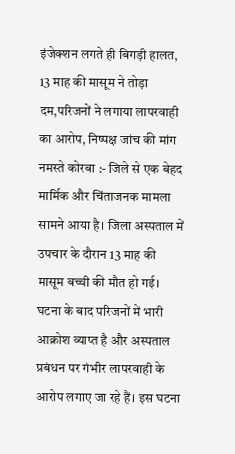इंजेक्शन लगते ही बिगड़ी हालत, 13 माह की मासूम ने तोड़ा दम,परिजनों ने लगाया लापरवाही का आरोप, निष्पक्ष जांच की मांग
नमस्ते कोरबा :- जिले से एक बेहद मार्मिक और चिंताजनक मामला सामने आया है। जिला अस्पताल में उपचार के दौरान 13 माह की मासूम बच्ची की मौत हो गई। घटना के बाद परिजनों में भारी आक्रोश व्याप्त है और अस्पताल प्रबंधन पर गंभीर लापरवाही के आरोप लगाए जा रहे हैं। इस घटना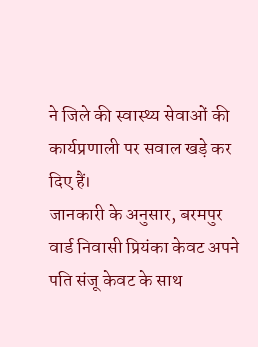ने जिले की स्वास्थ्य सेवाओं की कार्यप्रणाली पर सवाल खड़े कर दिए हैं।
जानकारी के अनुसार, बरमपुर वार्ड निवासी प्रियंका केवट अपने पति संजू केवट के साथ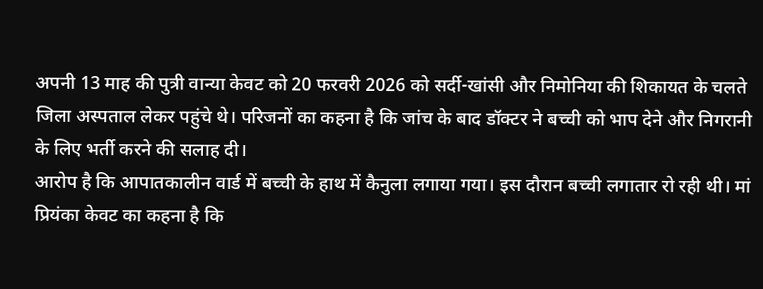अपनी 13 माह की पुत्री वान्या केवट को 20 फरवरी 2026 को सर्दी-खांसी और निमोनिया की शिकायत के चलते जिला अस्पताल लेकर पहुंचे थे। परिजनों का कहना है कि जांच के बाद डॉक्टर ने बच्ची को भाप देने और निगरानी के लिए भर्ती करने की सलाह दी।
आरोप है कि आपातकालीन वार्ड में बच्ची के हाथ में कैनुला लगाया गया। इस दौरान बच्ची लगातार रो रही थी। मां प्रियंका केवट का कहना है कि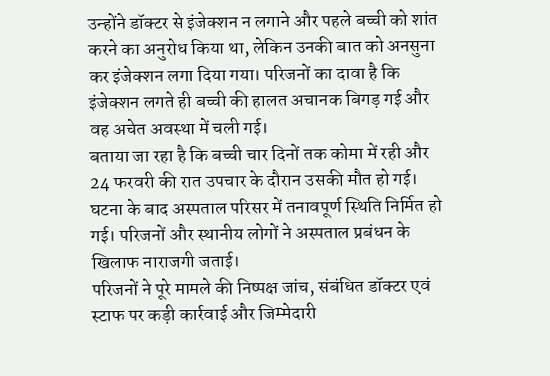उन्होंने डॉक्टर से इंजेक्शन न लगाने और पहले बच्ची को शांत करने का अनुरोध किया था, लेकिन उनकी बात को अनसुना कर इंजेक्शन लगा दिया गया। परिजनों का दावा है कि इंजेक्शन लगते ही बच्ची की हालत अचानक बिगड़ गई और वह अचेत अवस्था में चली गई।
बताया जा रहा है कि बच्ची चार दिनों तक कोमा में रही और 24 फरवरी की रात उपचार के दौरान उसकी मौत हो गई। घटना के बाद अस्पताल परिसर में तनावपूर्ण स्थिति निर्मित हो गई। परिजनों और स्थानीय लोगों ने अस्पताल प्रबंधन के खिलाफ नाराजगी जताई।
परिजनों ने पूरे मामले की निष्पक्ष जांच, संबंधित डॉक्टर एवं स्टाफ पर कड़ी कार्रवाई और जिम्मेदारी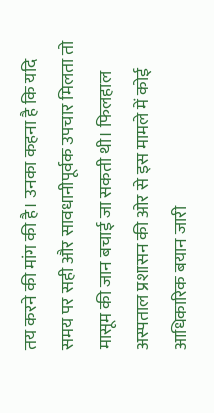तय करने की मांग की है। उनका कहना है कि यदि समय पर सही और सावधानीपूर्वक उपचार मिलता तो मासूम की जान बचाई जा सकती थी। फिलहाल अस्पताल प्रशासन की ओर से इस मामले में कोई आधिकारिक बयान जारी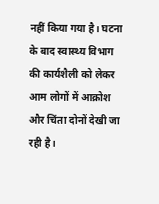नहीं किया गया है। घटना के बाद स्वास्थ्य विभाग की कार्यशैली को लेकर आम लोगों में आक्रोश और चिंता दोनों देखी जा रही है।